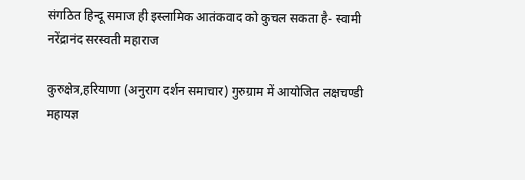संगठित हिन्दू समाज ही इस्लामिक आतंकवाद को कुचल सकता है- स्वामी नरेंद्रानंद सरस्वती महाराज

कुरुक्षेत्र,हरियाणा (अनुराग दर्शन समाचार) गुरुग्राम में आयोजित लक्षचण्डी महायज्ञ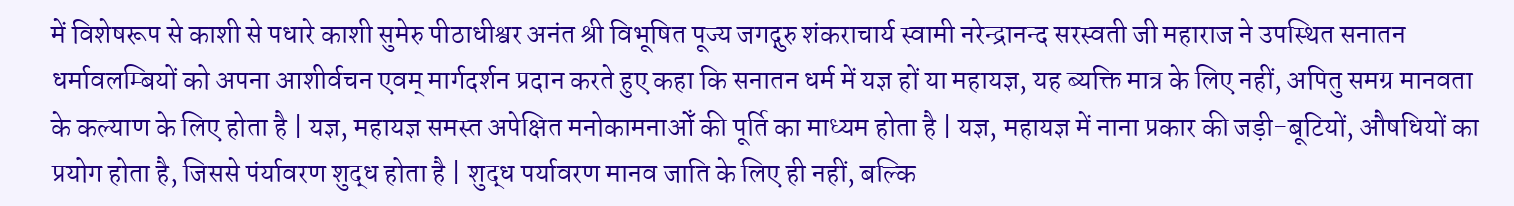में विशेषरूप से काशी से पधारे काशी सुमेरु पीठाधीश्वर अनंत श्री विभूषित पूज्य जगद्गुरु शंकराचार्य स्वामी नरेन्द्रानन्द सरस्वती जी महाराज ने उपस्थित सनातन धर्मावलम्बियों को अपना आशीर्वचन एवम् मार्गदर्शन प्रदान करते हुए कहा कि सनातन धर्म में यज्ञ हों या महायज्ञ, यह ब्यक्ति मात्र के लिए नहीं, अपितु समग्र मानवता के कल्याण के लिए होता है | यज्ञ, महायज्ञ समस्त अपेक्षित मनोकामनाओँ की पूर्ति का माध्यम होता है | यज्ञ, महायज्ञ में नाना प्रकार की जड़ी-बूटियों, औषधियों का प्रयोग होता है, जिससे पंर्यावरण शुद्ध होता है | शुद्ध पर्यावरण मानव जाति के लिए ही नहीं, बल्कि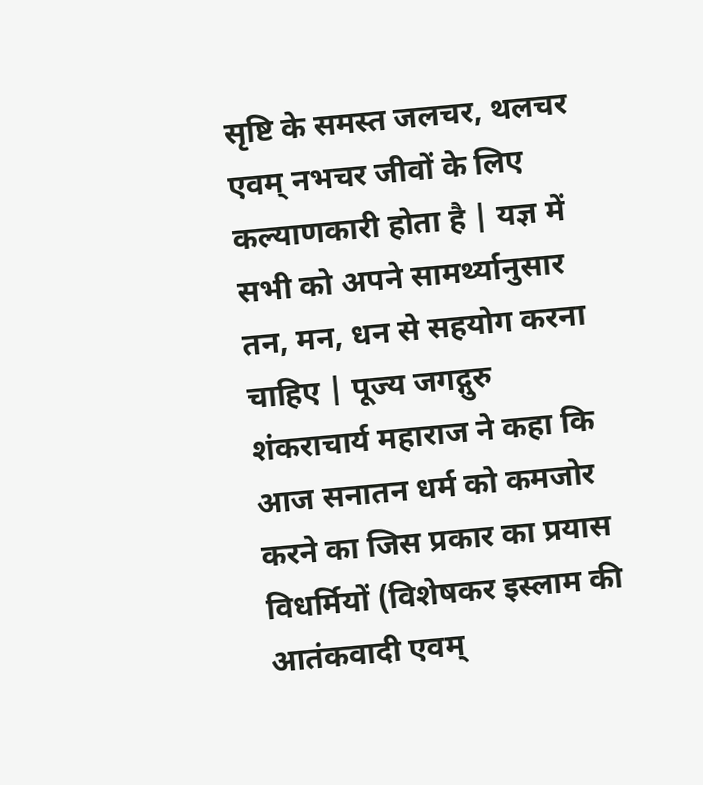सृष्टि के समस्त जलचर, थलचर एवम् नभचर जीवों के लिए कल्याणकारी होता है | यज्ञ में सभी को अपने सामर्थ्यानुसार तन, मन, धन से सहयोग करना चाहिए | पूज्य जगद्गुरु शंकराचार्य महाराज ने कहा कि आज सनातन धर्म को कमजोर करने का जिस प्रकार का प्रयास विधर्मियों (विशेषकर इस्लाम की आतंकवादी एवम्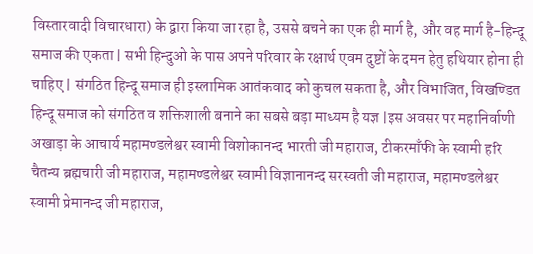विस्तारवादी विचारधारा) के द्वारा किया जा रहा है, उससे बचने का एक ही मार्ग है, और वह मार्ग है-हिन्दू समाज की एकता | सभी हिन्दुओ के पास अपने परिवार के रक्षार्थ एवम दुष्टों के दमन हेतु हथियार होना ही चाहिए | संगठित हिन्दू समाज ही इस्लामिक आतंकवाद को कुचल सकता है, और विभाजित, विखण्डित हिन्दू समाज को संगठित व शक्तिशाली बनाने का सबसे बड़ा माध्यम है यज्ञ |इस अवसर पर महानिर्वाणी अखाड़ा के आचार्य महामण्डलेश्वर स्वामी विशोकानन्द भारती जी महाराज, टीकरमाँफी के स्वामी हरि चैतन्य ब्रह्मचारी जी महाराज, महामण्डलेश्वर स्वामी विज्ञानानन्द सरस्वती जी महाराज, महामण्डलेश्वर स्वामी प्रेमानन्द जी महाराज,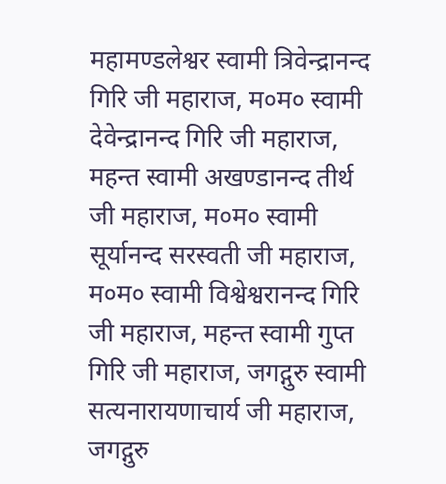महामण्डलेश्वर स्वामी त्रिवेन्द्रानन्द गिरि जी महाराज, म०म० स्वामी देवेन्द्रानन्द गिरि जी महाराज, महन्त स्वामी अखण्डानन्द तीर्थ जी महाराज, म०म० स्वामी सूर्यानन्द सरस्वती जी महाराज, म०म० स्वामी विश्वेश्वरानन्द गिरि जी महाराज, महन्त स्वामी गुप्त गिरि जी महाराज, जगद्गुरु स्वामी सत्यनारायणाचार्य जी महाराज, जगद्गुरु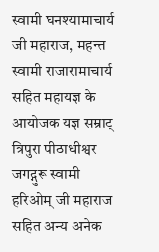स्वामी घनश्यामाचार्य जी महाराज, महन्त स्वामी राजारामाचार्य सहित महायज्ञ के आयोजक यज्ञ सम्राट् त्रिपुरा पीठाधीश्वर जगद्गुरू स्वामी हरिओम् जी महाराज सहित अन्य अनेक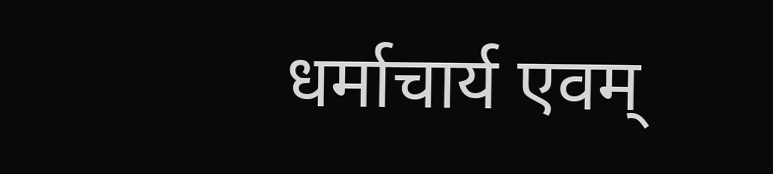धर्माचार्य एवम्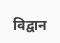विद्वान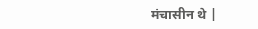मंचासीन थे |